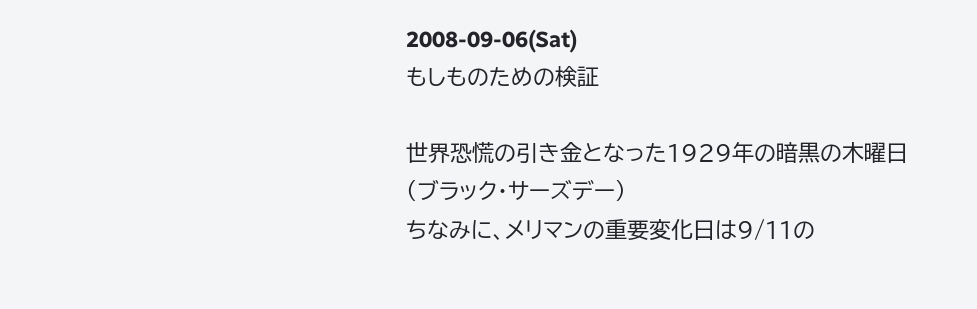2008-09-06(Sat)
もしものための検証

世界恐慌の引き金となった1929年の暗黒の木曜日(ブラック・サーズデー)
ちなみに、メリマンの重要変化日は9/11の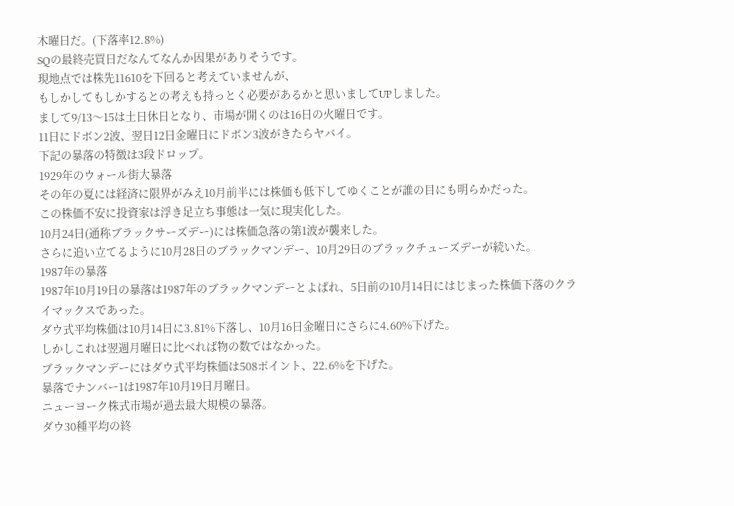木曜日だ。(下落率12.8%)
SQの最終売買日だなんてなんか因果がありそうです。
現地点では株先11610を下回ると考えていませんが、
もしかしてもしかするとの考えも持っとく必要があるかと思いましてUPしました。
まして9/13〜15は土日休日となり、市場が開くのは16日の火曜日です。
11日にドボン2波、翌日12日金曜日にドボン3波がきたらヤバイ。
下記の暴落の特徴は3段ドロップ。
1929年のウォール街大暴落
その年の夏には経済に限界がみえ10月前半には株価も低下してゆくことが誰の目にも明らかだった。
この株価不安に投資家は浮き足立ち事態は一気に現実化した。
10月24日(通称ブラックサーズデー)には株価急落の第1波が襲来した。
さらに追い立てるように10月28日のブラックマンデー、10月29日のブラックチューズデーが続いた。
1987年の暴落
1987年10月19日の暴落は1987年のブラックマンデーとよばれ、5日前の10月14日にはじまった株価下落のクライマックスであった。
ダウ式平均株価は10月14日に3.81%下落し、10月16日金曜日にさらに4.60%下げた。
しかしこれは翌週月曜日に比べれば物の数ではなかった。
ブラックマンデーにはダウ式平均株価は508ポイント、22.6%を下げた。
暴落でナンバー1は1987年10月19日月曜日。
ニューヨーク株式市場が過去最大規模の暴落。
ダウ30種平均の終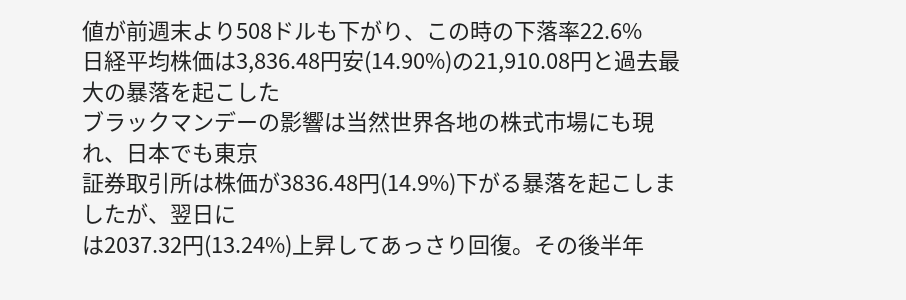値が前週末より508ドルも下がり、この時の下落率22.6%
日経平均株価は3,836.48円安(14.90%)の21,910.08円と過去最大の暴落を起こした
ブラックマンデーの影響は当然世界各地の株式市場にも現れ、日本でも東京
証券取引所は株価が3836.48円(14.9%)下がる暴落を起こしましたが、翌日に
は2037.32円(13.24%)上昇してあっさり回復。その後半年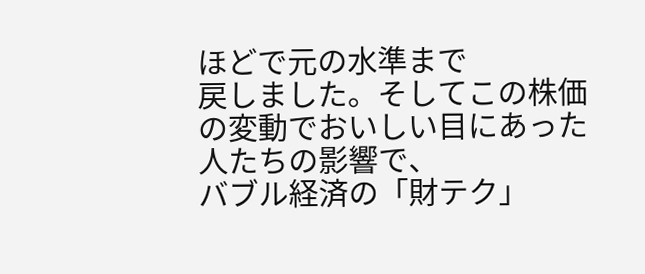ほどで元の水準まで
戻しました。そしてこの株価の変動でおいしい目にあった人たちの影響で、
バブル経済の「財テク」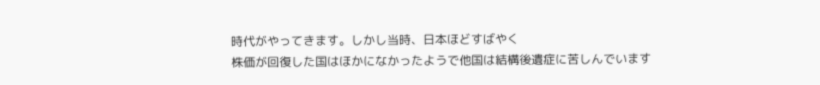時代がやってきます。しかし当時、日本ほどすばやく
株価が回復した国はほかになかったようで他国は結構後遺症に苦しんでいます